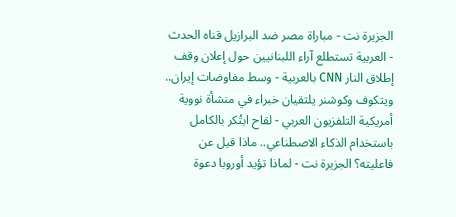الجزيرة نت - مباراة مصر ضد البرازيل قناه الحدث - العربية تستطلع آراء اللبنانيين حول إعلان وقف إطلاق النار CNN بالعربية - وسط مفاوضات إيران.. ويتكوف وكوشنر يلتقيان خبراء في منشأة نووية أمريكية التلفزيون العربي - لقاح ابتُكر بالكامل باستخدام الذكاء الاصطناعي.. ماذا قيل عن فاعليته؟ الجزيرة نت - لماذا تؤيد أوروبا دعوة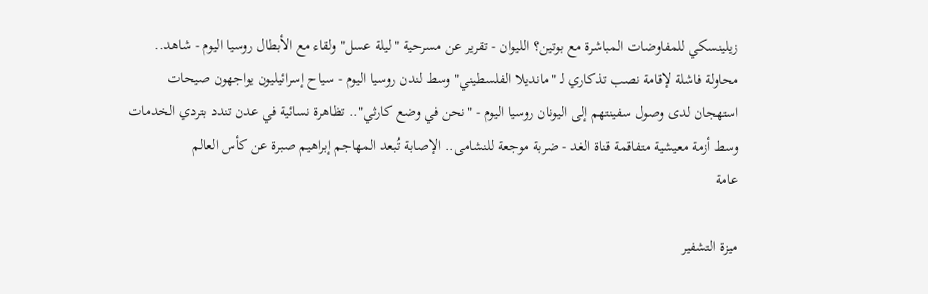زيلينسكي للمفاوضات المباشرة مع بوتين؟ الليوان - تقرير عن مسرحية "ليلة عسل" ولقاء مع الأبطال روسيا اليوم - شاهد.. محاولة فاشلة لإقامة نصب تذكاري لـ "مانديلا الفلسطيني" وسط لندن روسيا اليوم - سياح إسرائيليون يواجهون صيحات استهجان لدى وصول سفينتهم إلى اليونان روسيا اليوم - "نحن في وضع كارثي".. تظاهرة نسائية في عدن تندد بتردي الخدمات وسط أزمة معيشية متفاقمة قناة الغد - ضربة موجعة للنشامى.. الإصابة تُبعد المهاجم إبراهيم صبرة عن كأس العالم
عامة

ميزة التشفير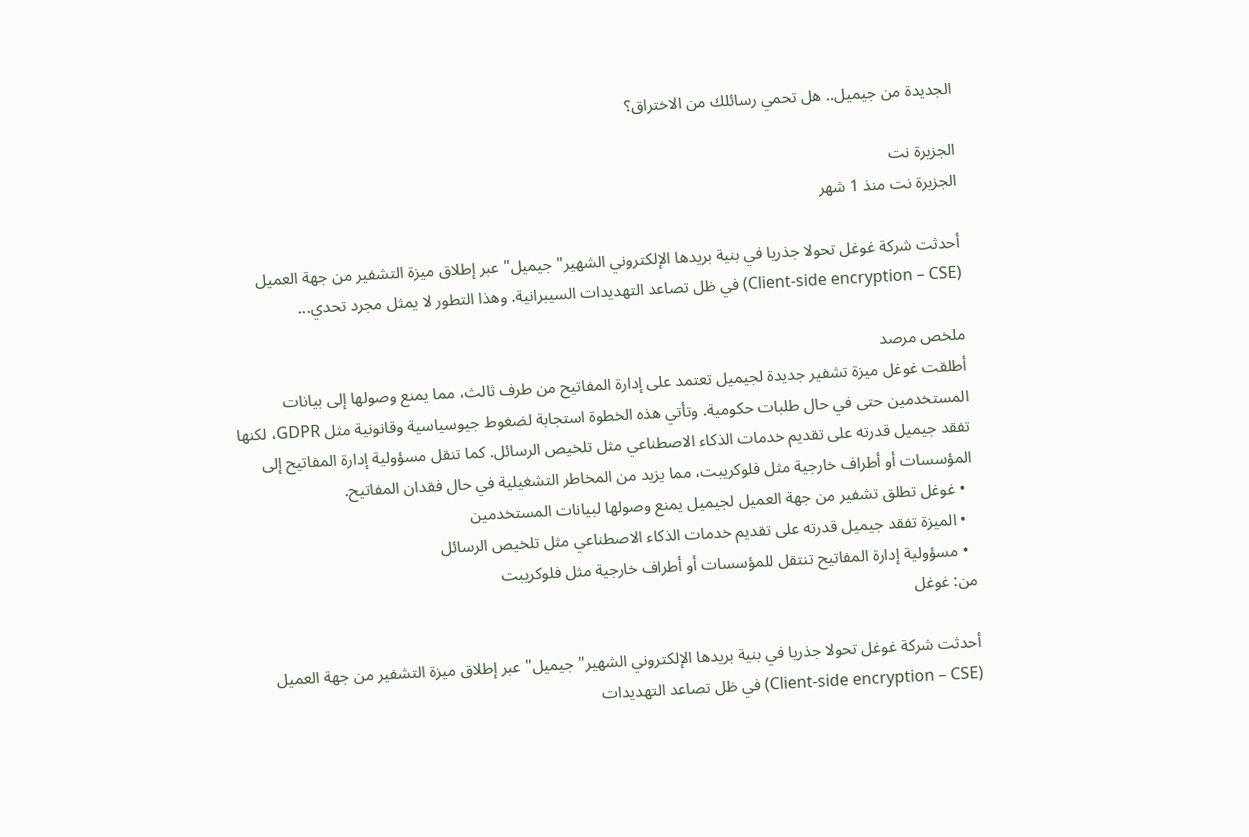الجديدة من جيميل.. هل تحمي رسائلك من الاختراق؟

الجزيرة نت
الجزيرة نت منذ 1 شهر

أحدثت شركة غوغل تحولا جذريا في بنية بريدها الإلكتروني الشهير" جيميل" عبر إطلاق ميزة التشفير من جهة العميل (Client-side encryption – CSE) في ظل تصاعد التهديدات السيبرانية. وهذا التطور لا يمثل مجرد تحدي...

ملخص مرصد
أطلقت غوغل ميزة تشفير جديدة لجيميل تعتمد على إدارة المفاتيح من طرف ثالث، مما يمنع وصولها إلى بيانات المستخدمين حتى في حال طلبات حكومية. وتأتي هذه الخطوة استجابة لضغوط جيوسياسية وقانونية مثل GDPR، لكنها تفقد جيميل قدرته على تقديم خدمات الذكاء الاصطناعي مثل تلخيص الرسائل. كما تنقل مسؤولية إدارة المفاتيح إلى المؤسسات أو أطراف خارجية مثل فلوكريبت، مما يزيد من المخاطر التشغيلية في حال فقدان المفاتيح.
  • غوغل تطلق تشفير من جهة العميل لجيميل يمنع وصولها لبيانات المستخدمين
  • الميزة تفقد جيميل قدرته على تقديم خدمات الذكاء الاصطناعي مثل تلخيص الرسائل
  • مسؤولية إدارة المفاتيح تنتقل للمؤسسات أو أطراف خارجية مثل فلوكريبت
من: غوغل

أحدثت شركة غوغل تحولا جذريا في بنية بريدها الإلكتروني الشهير" جيميل" عبر إطلاق ميزة التشفير من جهة العميل (Client-side encryption – CSE) في ظل تصاعد التهديدات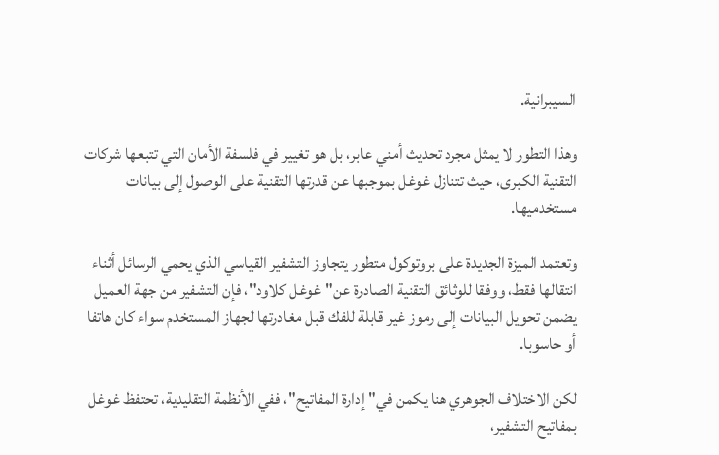السيبرانية.

وهذا التطور لا يمثل مجرد تحديث أمني عابر، بل هو تغيير في فلسفة الأمان التي تتبعها شركات التقنية الكبرى، حيث تتنازل غوغل بموجبها عن قدرتها التقنية على الوصول إلى بيانات مستخدميها.

وتعتمد الميزة الجديدة على بروتوكول متطور يتجاوز التشفير القياسي الذي يحمي الرسائل أثناء انتقالها فقط، ووفقا للوثائق التقنية الصادرة عن" غوغل كلاود"، فإن التشفير من جهة العميل يضمن تحويل البيانات إلى رموز غير قابلة للفك قبل مغادرتها لجهاز المستخدم سواء كان هاتفا أو حاسوبا.

لكن الاختلاف الجوهري هنا يكمن في" إدارة المفاتيح"، ففي الأنظمة التقليدية، تحتفظ غوغل بمفاتيح التشفير،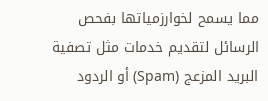مما يسمح لخوارزمياتها بفحص الرسائل لتقديم خدمات مثل تصفية البريد المزعج (Spam) أو الردود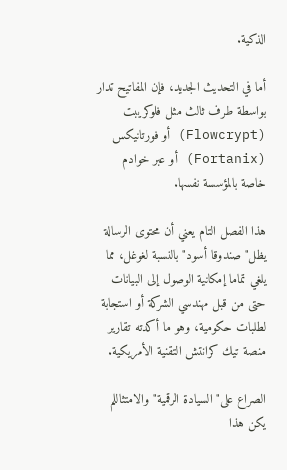الذكية.

أما في التحديث الجديد، فإن المفاتيح تدار بواسطة طرف ثالث مثل فلوكريبت (Flowcrypt) أو فورتانيكس (Fortanix) أو عبر خوادم خاصة بالمؤسسة نفسها.

هذا الفصل التام يعني أن محتوى الرسالة يظل" صندوقا أسود" بالنسبة لغوغل، مما يلغي تماما إمكانية الوصول إلى البيانات حتى من قبل مهندسي الشركة أو استجابة لطلبات حكومية، وهو ما أكدته تقارير منصة تيك كرانتش التقنية الأمريكية.

الصراع على" السيادة الرقمية" والامتثاللم يكن هذا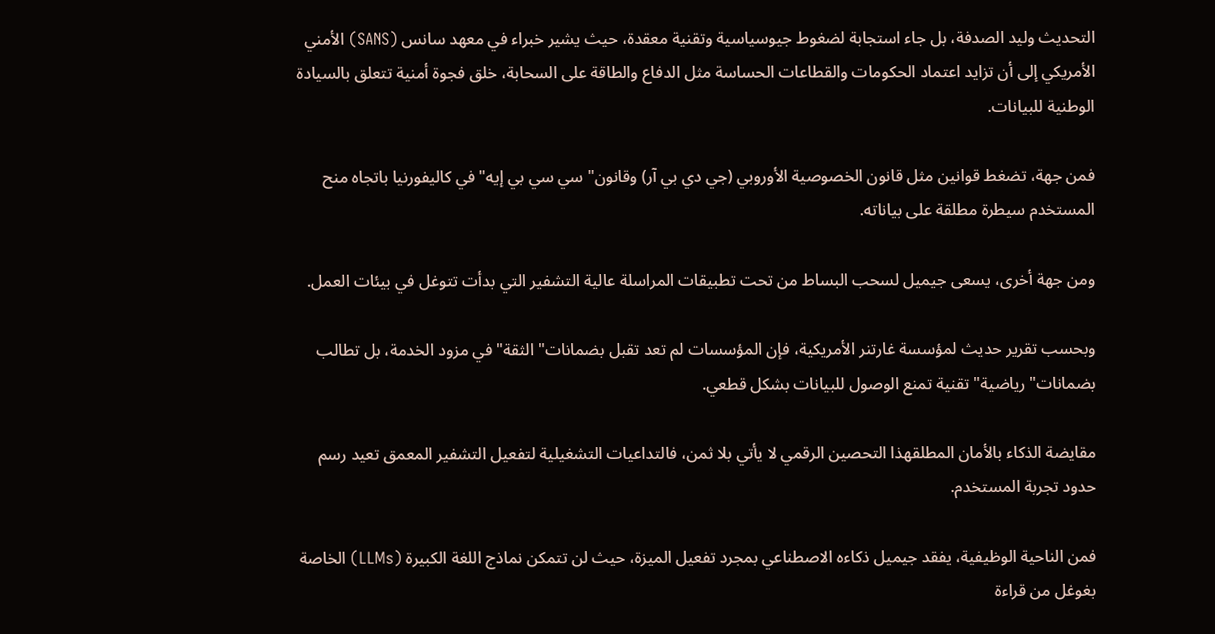التحديث وليد الصدفة، بل جاء استجابة لضغوط جيوسياسية وتقنية معقدة، حيث يشير خبراء في معهد سانس (SANS) الأمني الأمريكي إلى أن تزايد اعتماد الحكومات والقطاعات الحساسة مثل الدفاع والطاقة على السحابة، خلق فجوة أمنية تتعلق بالسيادة الوطنية للبيانات.

فمن جهة، تضغط قوانين مثل قانون الخصوصية الأوروبي (جي دي بي آر) وقانون" سي سي بي إيه" في كاليفورنيا باتجاه منح المستخدم سيطرة مطلقة على بياناته.

ومن جهة أخرى، يسعى جيميل لسحب البساط من تحت تطبيقات المراسلة عالية التشفير التي بدأت تتوغل في بيئات العمل.

وبحسب تقرير حديث لمؤسسة غارتنر الأمريكية، فإن المؤسسات لم تعد تقبل بضمانات" الثقة" في مزود الخدمة، بل تطالب بضمانات" رياضية" تقنية تمنع الوصول للبيانات بشكل قطعي.

مقايضة الذكاء بالأمان المطلقهذا التحصين الرقمي لا يأتي بلا ثمن، فالتداعيات التشغيلية لتفعيل التشفير المعمق تعيد رسم حدود تجربة المستخدم.

فمن الناحية الوظيفية، يفقد جيميل ذكاءه الاصطناعي بمجرد تفعيل الميزة، حيث لن تتمكن نماذج اللغة الكبيرة (LLMs) الخاصة بغوغل من قراءة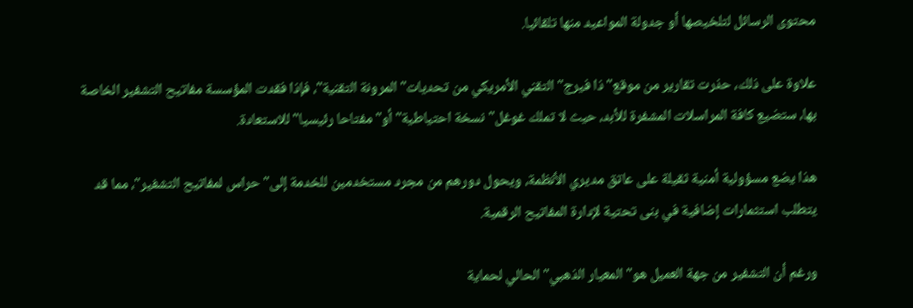محتوى الرسائل لتلخيصها أو جدولة المواعيد منها تلقائيا.

علاوة على ذلك، حذرت تقارير من موقع" ذا فيرج" التقني الأمريكي من تحديات" المرونة التقنية"، فإذا فقدت المؤسسة مفاتيح التشفير الخاصة بها، ستضيع كافة المراسلات المشفرة للأبد، حيث لا تملك غوغل" نسخة احتياطية" أو" مفتاحا رئيسيا" للاستعادة.

هذا يضع مسؤولية أمنية ثقيلة على عاتق مديري الأنظمة، ويحول دورهم من مجرد مستخدمين للخدمة إلى" حراس لمفاتيح التشفير"، مما قد يتطلب استثمارات إضافية في بنى تحتية لإدارة المفاتيح الرقمية.

ورغم أن التشفير من جهة العميل هو" المعيار الذهبي" الحالي لحماية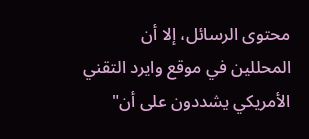محتوى الرسائل، إلا أن المحللين في موقع وايرد التقني الأمريكي يشددون على أن"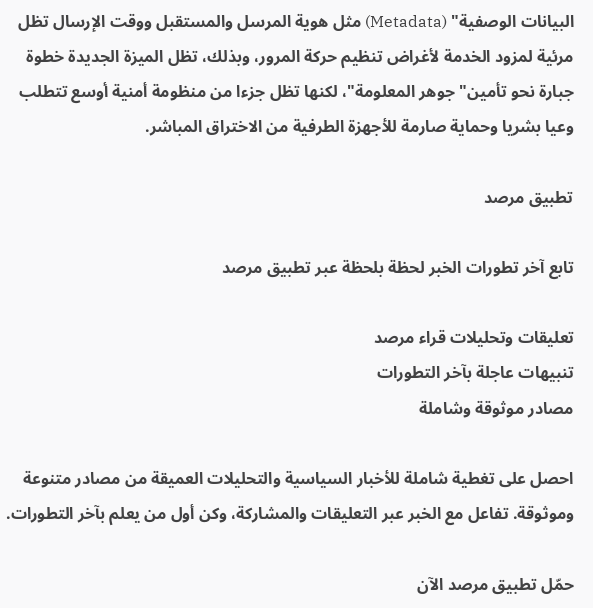البيانات الوصفية" (Metadata) مثل هوية المرسل والمستقبل ووقت الإرسال تظل مرئية لمزود الخدمة لأغراض تنظيم حركة المرور، وبذلك، تظل الميزة الجديدة خطوة جبارة نحو تأمين" جوهر المعلومة"، لكنها تظل جزءا من منظومة أمنية أوسع تتطلب وعيا بشريا وحماية صارمة للأجهزة الطرفية من الاختراق المباشر.

تطبيق مرصد

تابع آخر تطورات الخبر لحظة بلحظة عبر تطبيق مرصد

تعليقات وتحليلات قراء مرصد
تنبيهات عاجلة بآخر التطورات
مصادر موثوقة وشاملة

احصل على تغطية شاملة للأخبار السياسية والتحليلات العميقة من مصادر متنوعة وموثوقة. تفاعل مع الخبر عبر التعليقات والمشاركة، وكن أول من يعلم بآخر التطورات.

حمّل تطبيق مرصد الآن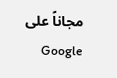مجاناً على Google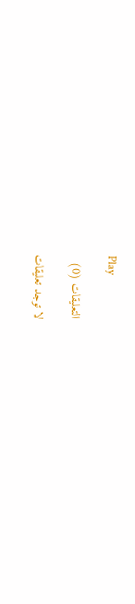Play

التعليقات (0)

لا توجد تعليقات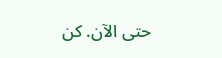حتى الآن. كن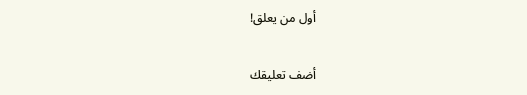أول من يعلق!

أضف تعليقك